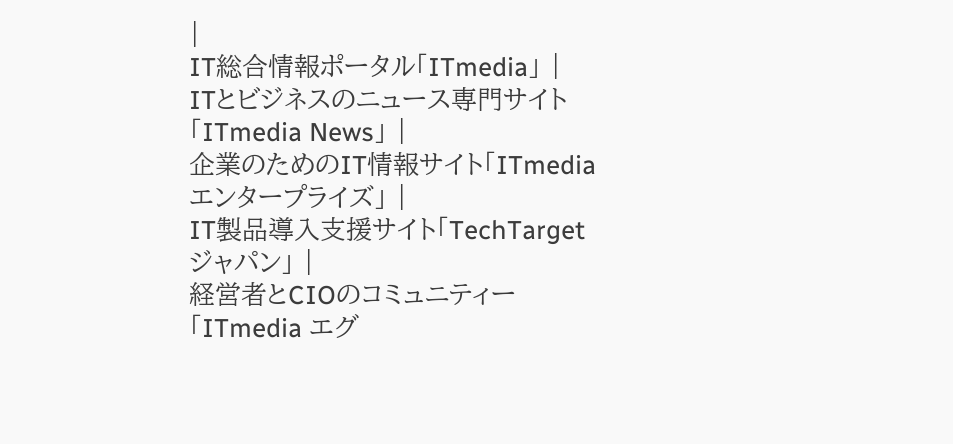|
IT総合情報ポータル「ITmedia」 |
ITとビジネスのニュース専門サイト「ITmedia News」 |
企業のためのIT情報サイト「ITmedia エンタープライズ」 |
IT製品導入支援サイト「TechTargetジャパン」 |
経営者とCIOのコミュニティー「ITmedia エグ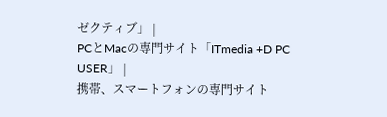ゼクティブ」 |
PCとMacの専門サイト「ITmedia +D PC USER」 |
携帯、スマートフォンの専門サイト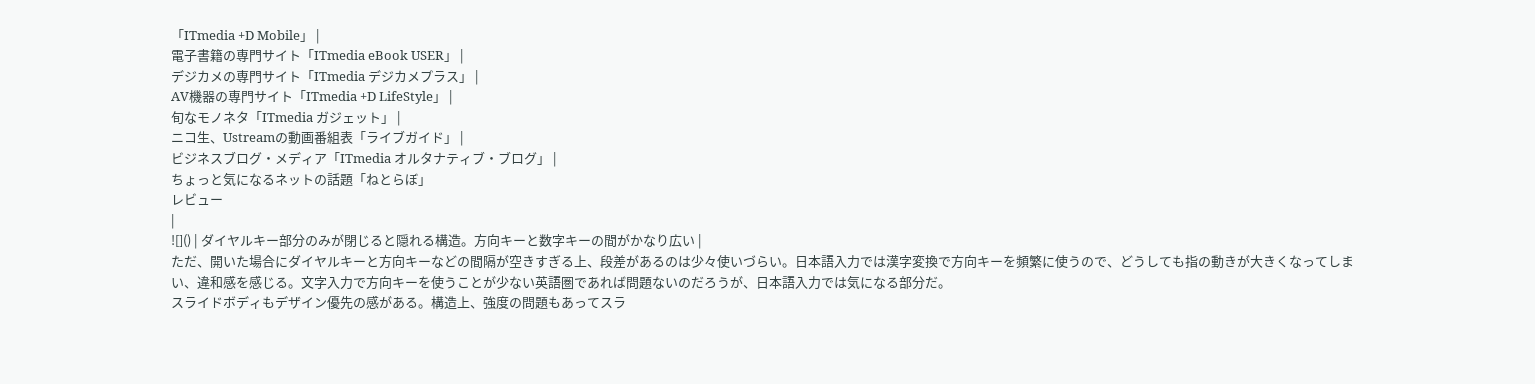「ITmedia +D Mobile」 |
電子書籍の専門サイト「ITmedia eBook USER」 |
デジカメの専門サイト「ITmedia デジカメプラス」 |
AV機器の専門サイト「ITmedia +D LifeStyle」 |
旬なモノネタ「ITmedia ガジェット」 |
ニコ生、Ustreamの動画番組表「ライブガイド」 |
ビジネスブログ・メディア「ITmedia オルタナティブ・ブログ」 |
ちょっと気になるネットの話題「ねとらぼ」
レビュー
|
![]() | ダイヤルキー部分のみが閉じると隠れる構造。方向キーと数字キーの間がかなり広い |
ただ、開いた場合にダイヤルキーと方向キーなどの間隔が空きすぎる上、段差があるのは少々使いづらい。日本語入力では漢字変換で方向キーを頻繁に使うので、どうしても指の動きが大きくなってしまい、違和感を感じる。文字入力で方向キーを使うことが少ない英語圏であれば問題ないのだろうが、日本語入力では気になる部分だ。
スライドボディもデザイン優先の感がある。構造上、強度の問題もあってスラ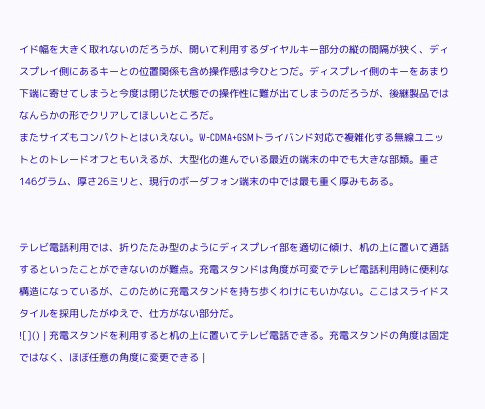イド幅を大きく取れないのだろうが、開いて利用するダイヤルキー部分の縦の間隔が狭く、ディスプレイ側にあるキーとの位置関係も含め操作感は今ひとつだ。ディスプレイ側のキーをあまり下端に寄せてしまうと今度は閉じた状態での操作性に難が出てしまうのだろうが、後継製品ではなんらかの形でクリアしてほしいところだ。
またサイズもコンパクトとはいえない。W-CDMA+GSMトライバンド対応で複雑化する無線ユニットとのトレードオフともいえるが、大型化の進んでいる最近の端末の中でも大きな部類。重さ146グラム、厚さ26ミリと、現行のボーダフォン端末の中では最も重く厚みもある。


テレビ電話利用では、折りたたみ型のようにディスプレイ部を適切に傾け、机の上に置いて通話するといったことができないのが難点。充電スタンドは角度が可変でテレビ電話利用時に便利な構造になっているが、このために充電スタンドを持ち歩くわけにもいかない。ここはスライドスタイルを採用したがゆえで、仕方がない部分だ。
![]() | 充電スタンドを利用すると机の上に置いてテレビ電話できる。充電スタンドの角度は固定ではなく、ほぼ任意の角度に変更できる |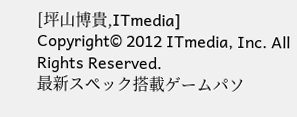[坪山博貴,ITmedia]
Copyright© 2012 ITmedia, Inc. All Rights Reserved.
最新スペック搭載ゲームパソ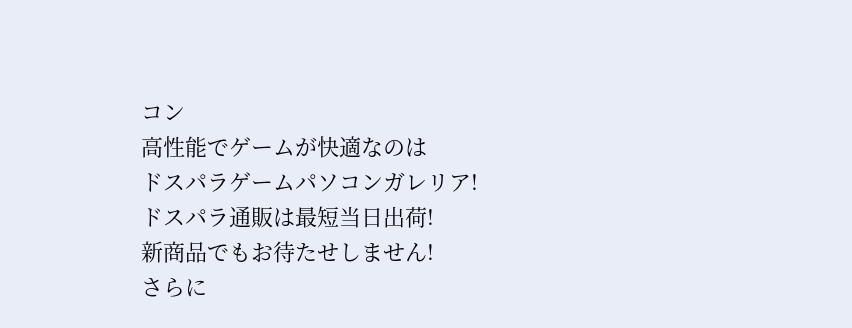コン
高性能でゲームが快適なのは
ドスパラゲームパソコンガレリア!
ドスパラ通販は最短当日出荷!
新商品でもお待たせしません!
さらに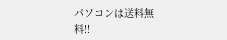パソコンは送料無料!!